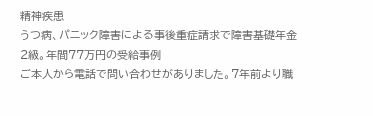精神疾患
うつ病、パニック障害による事後重症請求で障害基礎年金2級。年間77万円の受給事例
ご本人から電話で問い合わせがありました。7年前より職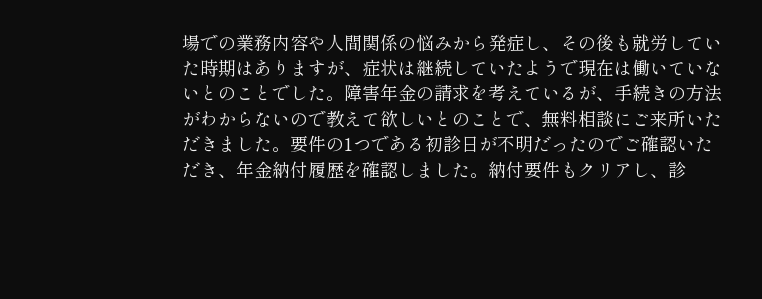場での業務内容や人間関係の悩みから発症し、その後も就労していた時期はありますが、症状は継続していたようで現在は働いていないとのことでした。障害年金の請求を考えているが、手続きの方法がわからないので教えて欲しいとのことで、無料相談にご来所いただきました。要件の1つである初診日が不明だったのでご確認いただき、年金納付履歴を確認しました。納付要件もクリアし、診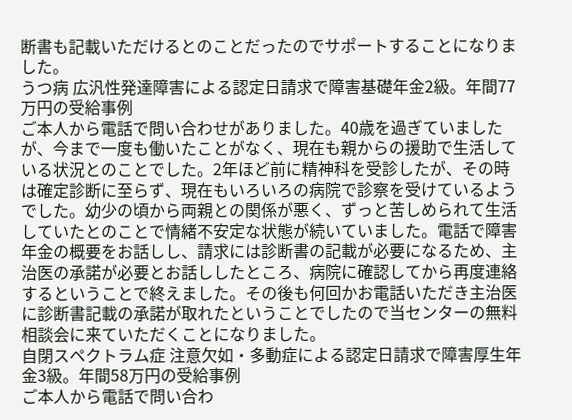断書も記載いただけるとのことだったのでサポートすることになりました。
うつ病 広汎性発達障害による認定日請求で障害基礎年金2級。年間77万円の受給事例
ご本人から電話で問い合わせがありました。40歳を過ぎていましたが、今まで一度も働いたことがなく、現在も親からの援助で生活している状況とのことでした。2年ほど前に精神科を受診したが、その時は確定診断に至らず、現在もいろいろの病院で診察を受けているようでした。幼少の頃から両親との関係が悪く、ずっと苦しめられて生活していたとのことで情緒不安定な状態が続いていました。電話で障害年金の概要をお話しし、請求には診断書の記載が必要になるため、主治医の承諾が必要とお話ししたところ、病院に確認してから再度連絡するということで終えました。その後も何回かお電話いただき主治医に診断書記載の承諾が取れたということでしたので当センターの無料相談会に来ていただくことになりました。
自閉スペクトラム症 注意欠如・多動症による認定日請求で障害厚生年金3級。年間58万円の受給事例
ご本人から電話で問い合わ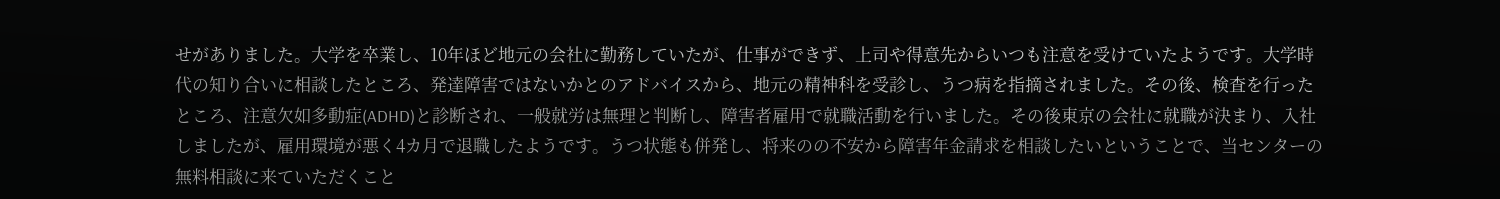せがありました。大学を卒業し、10年ほど地元の会社に勤務していたが、仕事ができず、上司や得意先からいつも注意を受けていたようです。大学時代の知り合いに相談したところ、発達障害ではないかとのアドバイスから、地元の精神科を受診し、うつ病を指摘されました。その後、検査を行ったところ、注意欠如多動症(ADHD)と診断され、一般就労は無理と判断し、障害者雇用で就職活動を行いました。その後東京の会社に就職が決まり、入社しましたが、雇用環境が悪く4カ月で退職したようです。うつ状態も併発し、将来のの不安から障害年金請求を相談したいということで、当センターの無料相談に来ていただくこと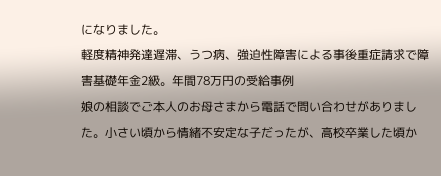になりました。
軽度精神発達遅滞、うつ病、強迫性障害による事後重症請求で障害基礎年金2級。年間78万円の受給事例
娘の相談でご本人のお母さまから電話で問い合わせがありました。小さい頃から情緒不安定な子だったが、高校卒業した頃か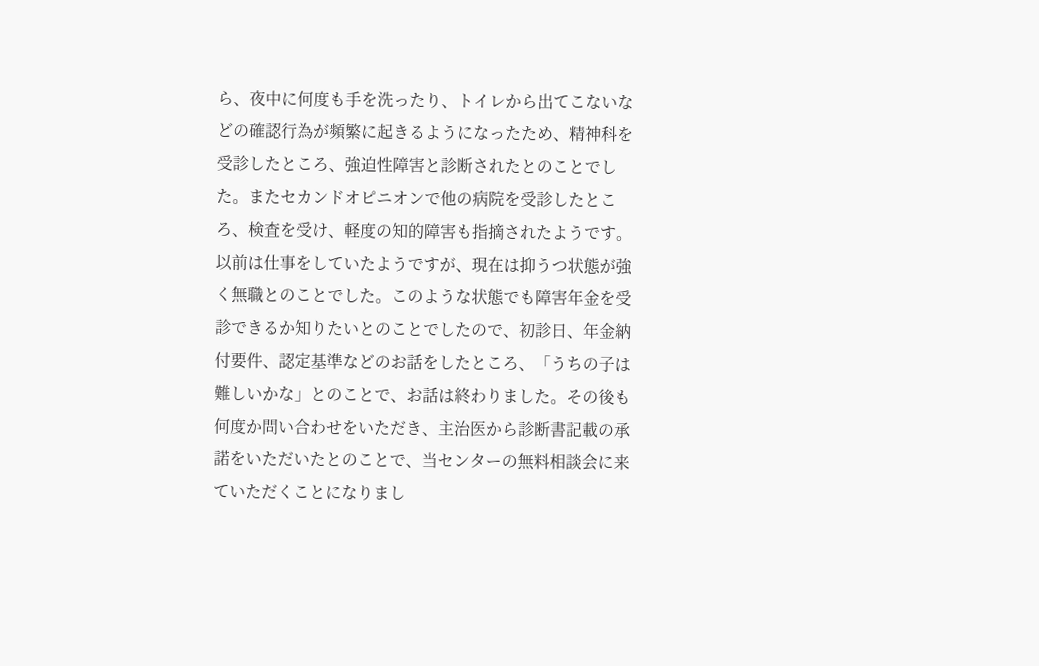ら、夜中に何度も手を洗ったり、トイレから出てこないなどの確認行為が頻繁に起きるようになったため、精神科を受診したところ、強迫性障害と診断されたとのことでした。またセカンドオピニオンで他の病院を受診したところ、検査を受け、軽度の知的障害も指摘されたようです。以前は仕事をしていたようですが、現在は抑うつ状態が強く無職とのことでした。このような状態でも障害年金を受診できるか知りたいとのことでしたので、初診日、年金納付要件、認定基準などのお話をしたところ、「うちの子は難しいかな」とのことで、お話は終わりました。その後も何度か問い合わせをいただき、主治医から診断書記載の承諾をいただいたとのことで、当センターの無料相談会に来ていただくことになりまし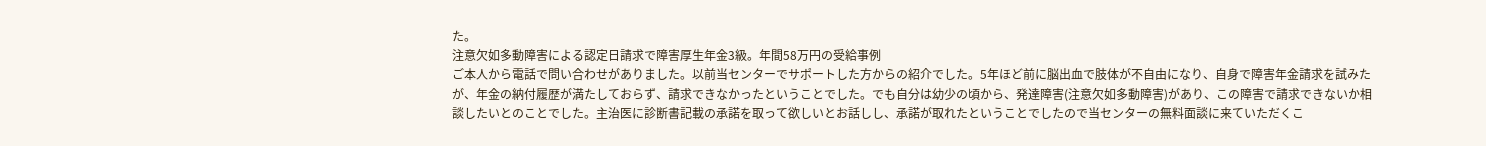た。
注意欠如多動障害による認定日請求で障害厚生年金3級。年間58万円の受給事例
ご本人から電話で問い合わせがありました。以前当センターでサポートした方からの紹介でした。5年ほど前に脳出血で肢体が不自由になり、自身で障害年金請求を試みたが、年金の納付履歴が満たしておらず、請求できなかったということでした。でも自分は幼少の頃から、発達障害(注意欠如多動障害)があり、この障害で請求できないか相談したいとのことでした。主治医に診断書記載の承諾を取って欲しいとお話しし、承諾が取れたということでしたので当センターの無料面談に来ていただくこ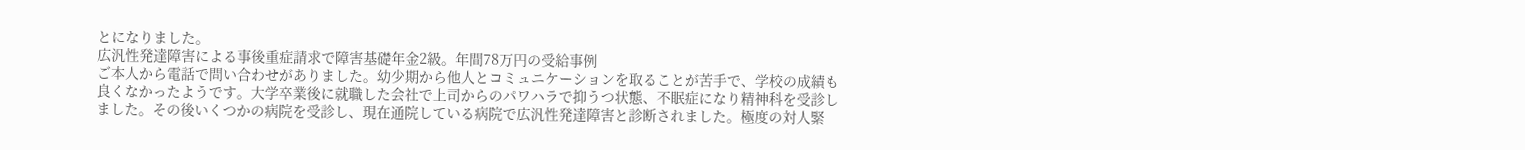とになりました。
広汎性発達障害による事後重症請求で障害基礎年金2級。年間78万円の受給事例
ご本人から電話で問い合わせがありました。幼少期から他人とコミュニケーションを取ることが苦手で、学校の成績も良くなかったようです。大学卒業後に就職した会社で上司からのパワハラで抑うつ状態、不眠症になり精神科を受診しました。その後いくつかの病院を受診し、現在通院している病院で広汎性発達障害と診断されました。極度の対人緊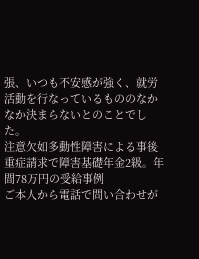張、いつも不安感が強く、就労活動を行なっているもののなかなか決まらないとのことでした。
注意欠如多動性障害による事後重症請求で障害基礎年金2級。年間78万円の受給事例
ご本人から電話で問い合わせが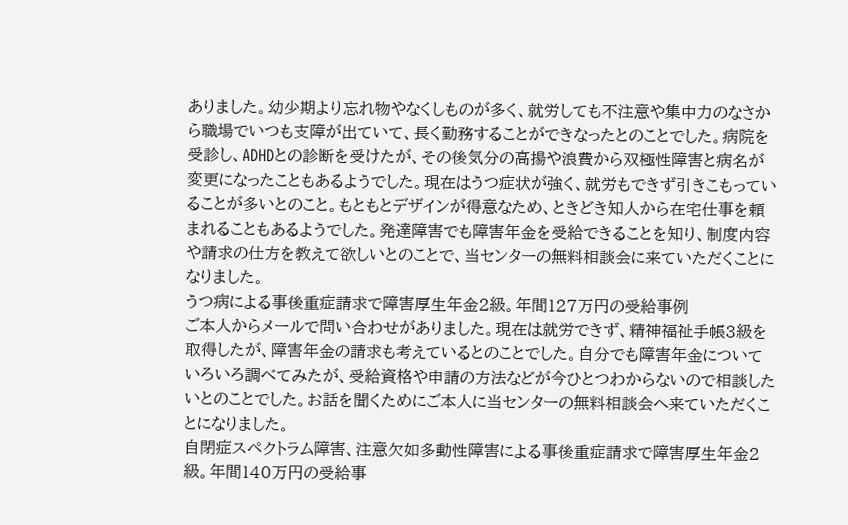ありました。幼少期より忘れ物やなくしものが多く、就労しても不注意や集中力のなさから職場でいつも支障が出ていて、長く勤務することができなったとのことでした。病院を受診し、ADHDとの診断を受けたが、その後気分の高揚や浪費から双極性障害と病名が変更になったこともあるようでした。現在はうつ症状が強く、就労もできず引きこもっていることが多いとのこと。もともとデザインが得意なため、ときどき知人から在宅仕事を頼まれることもあるようでした。発達障害でも障害年金を受給できることを知り、制度内容や請求の仕方を教えて欲しいとのことで、当センターの無料相談会に来ていただくことになりました。
うつ病による事後重症請求で障害厚生年金2級。年間127万円の受給事例
ご本人からメールで問い合わせがありました。現在は就労できず、精神福祉手帳3級を取得したが、障害年金の請求も考えているとのことでした。自分でも障害年金についていろいろ調べてみたが、受給資格や申請の方法などが今ひとつわからないので相談したいとのことでした。お話を聞くためにご本人に当センターの無料相談会へ来ていただくことになりました。
自閉症スペクトラム障害、注意欠如多動性障害による事後重症請求で障害厚生年金2級。年間140万円の受給事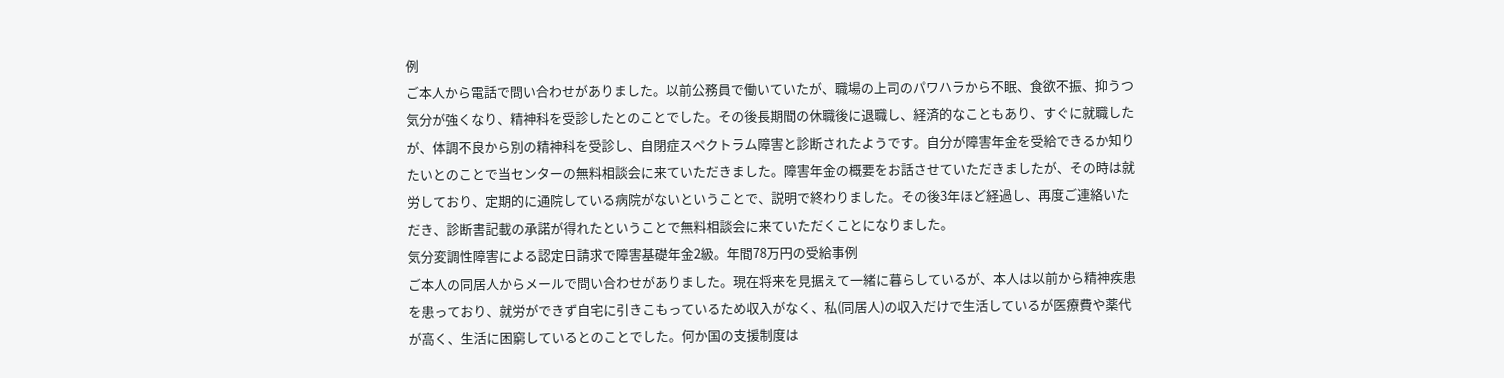例
ご本人から電話で問い合わせがありました。以前公務員で働いていたが、職場の上司のパワハラから不眠、食欲不振、抑うつ気分が強くなり、精神科を受診したとのことでした。その後長期間の休職後に退職し、経済的なこともあり、すぐに就職したが、体調不良から別の精神科を受診し、自閉症スペクトラム障害と診断されたようです。自分が障害年金を受給できるか知りたいとのことで当センターの無料相談会に来ていただきました。障害年金の概要をお話させていただきましたが、その時は就労しており、定期的に通院している病院がないということで、説明で終わりました。その後3年ほど経過し、再度ご連絡いただき、診断書記載の承諾が得れたということで無料相談会に来ていただくことになりました。
気分変調性障害による認定日請求で障害基礎年金2級。年間78万円の受給事例
ご本人の同居人からメールで問い合わせがありました。現在将来を見据えて一緒に暮らしているが、本人は以前から精神疾患を患っており、就労ができず自宅に引きこもっているため収入がなく、私(同居人)の収入だけで生活しているが医療費や薬代が高く、生活に困窮しているとのことでした。何か国の支援制度は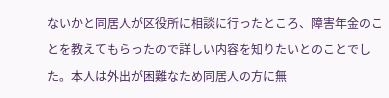ないかと同居人が区役所に相談に行ったところ、障害年金のことを教えてもらったので詳しい内容を知りたいとのことでした。本人は外出が困難なため同居人の方に無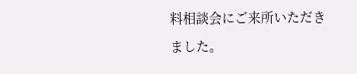料相談会にご来所いただきました。